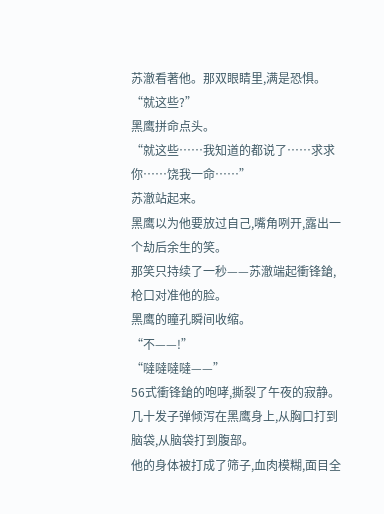苏澈看著他。那双眼睛里,满是恐惧。
“就这些?”
黑鹰拼命点头。
“就这些……我知道的都说了……求求你……饶我一命……”
苏澈站起来。
黑鹰以为他要放过自己,嘴角咧开,露出一个劫后余生的笑。
那笑只持续了一秒——苏澈端起衝锋鎗,枪口对准他的脸。
黑鹰的瞳孔瞬间收缩。
“不——!”
“噠噠噠噠——”
56式衝锋鎗的咆哮,撕裂了午夜的寂静。
几十发子弹倾泻在黑鹰身上,从胸口打到脑袋,从脑袋打到腹部。
他的身体被打成了筛子,血肉模糊,面目全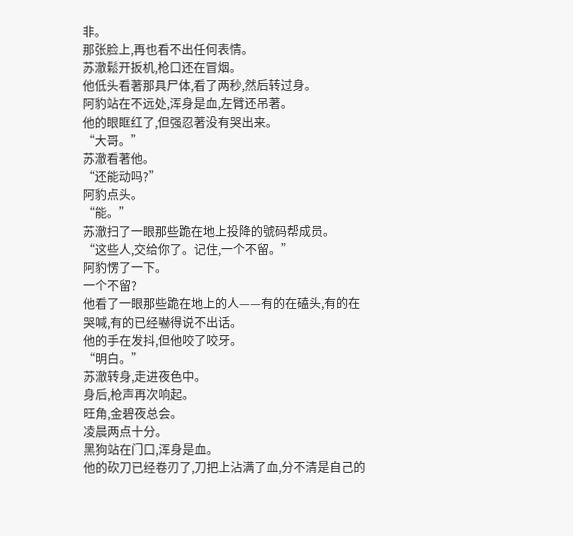非。
那张脸上,再也看不出任何表情。
苏澈鬆开扳机,枪口还在冒烟。
他低头看著那具尸体,看了两秒,然后转过身。
阿豹站在不远处,浑身是血,左臂还吊著。
他的眼眶红了,但强忍著没有哭出来。
“大哥。”
苏澈看著他。
“还能动吗?”
阿豹点头。
“能。”
苏澈扫了一眼那些跪在地上投降的號码帮成员。
“这些人,交给你了。记住,一个不留。”
阿豹愣了一下。
一个不留?
他看了一眼那些跪在地上的人——有的在磕头,有的在哭喊,有的已经嚇得说不出话。
他的手在发抖,但他咬了咬牙。
“明白。”
苏澈转身,走进夜色中。
身后,枪声再次响起。
旺角,金碧夜总会。
凌晨两点十分。
黑狗站在门口,浑身是血。
他的砍刀已经卷刃了,刀把上沾满了血,分不清是自己的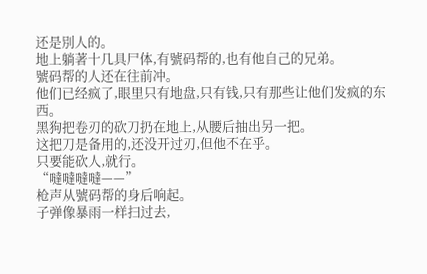还是別人的。
地上躺著十几具尸体,有號码帮的,也有他自己的兄弟。
號码帮的人还在往前冲。
他们已经疯了,眼里只有地盘,只有钱,只有那些让他们发疯的东西。
黑狗把卷刃的砍刀扔在地上,从腰后抽出另一把。
这把刀是备用的,还没开过刃,但他不在乎。
只要能砍人,就行。
“噠噠噠噠——”
枪声从號码帮的身后响起。
子弹像暴雨一样扫过去,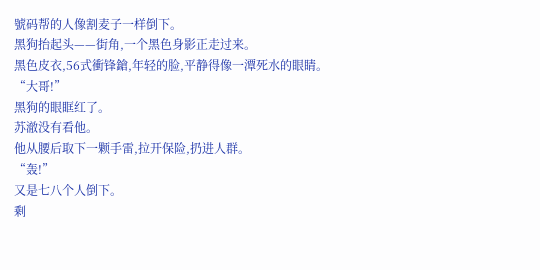號码帮的人像割麦子一样倒下。
黑狗抬起头——街角,一个黑色身影正走过来。
黑色皮衣,56式衝锋鎗,年轻的脸,平静得像一潭死水的眼睛。
“大哥!”
黑狗的眼眶红了。
苏澈没有看他。
他从腰后取下一颗手雷,拉开保险,扔进人群。
“轰!”
又是七八个人倒下。
剩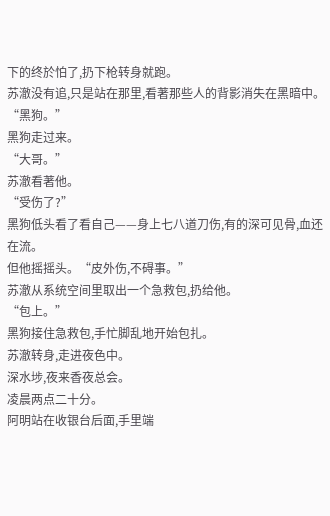下的终於怕了,扔下枪转身就跑。
苏澈没有追,只是站在那里,看著那些人的背影消失在黑暗中。
“黑狗。”
黑狗走过来。
“大哥。”
苏澈看著他。
“受伤了?”
黑狗低头看了看自己——身上七八道刀伤,有的深可见骨,血还在流。
但他摇摇头。“皮外伤,不碍事。”
苏澈从系统空间里取出一个急救包,扔给他。
“包上。”
黑狗接住急救包,手忙脚乱地开始包扎。
苏澈转身,走进夜色中。
深水埗,夜来香夜总会。
凌晨两点二十分。
阿明站在收银台后面,手里端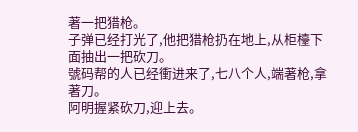著一把猎枪。
子弹已经打光了,他把猎枪扔在地上,从柜檯下面抽出一把砍刀。
號码帮的人已经衝进来了,七八个人,端著枪,拿著刀。
阿明握紧砍刀,迎上去。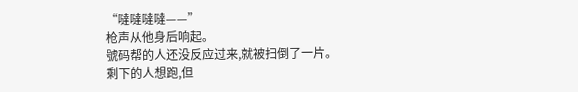“噠噠噠噠——”
枪声从他身后响起。
號码帮的人还没反应过来,就被扫倒了一片。
剩下的人想跑,但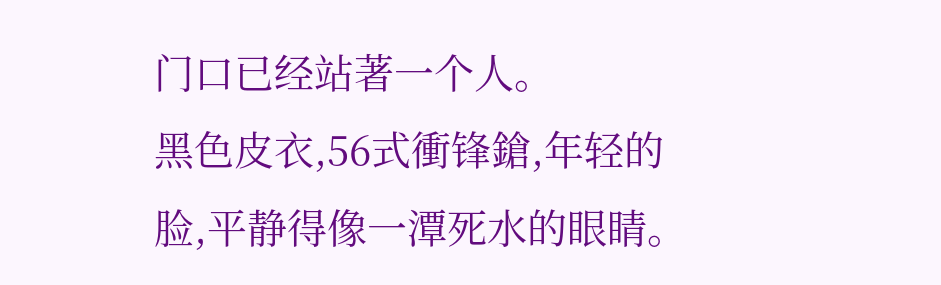门口已经站著一个人。
黑色皮衣,56式衝锋鎗,年轻的脸,平静得像一潭死水的眼睛。